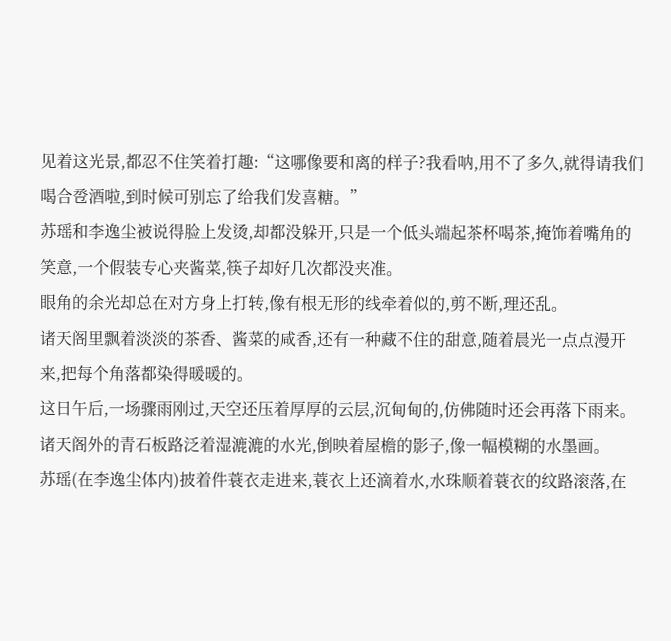见着这光景,都忍不住笑着打趣:“这哪像要和离的样子?我看呐,用不了多久,就得请我们喝合卺酒啦,到时候可别忘了给我们发喜糖。”
苏瑶和李逸尘被说得脸上发烫,却都没躲开,只是一个低头端起茶杯喝茶,掩饰着嘴角的笑意,一个假装专心夹酱菜,筷子却好几次都没夹准。
眼角的余光却总在对方身上打转,像有根无形的线牵着似的,剪不断,理还乱。
诸天阁里飘着淡淡的茶香、酱菜的咸香,还有一种藏不住的甜意,随着晨光一点点漫开来,把每个角落都染得暖暖的。
这日午后,一场骤雨刚过,天空还压着厚厚的云层,沉甸甸的,仿佛随时还会再落下雨来。
诸天阁外的青石板路泛着湿漉漉的水光,倒映着屋檐的影子,像一幅模糊的水墨画。
苏瑶(在李逸尘体内)披着件蓑衣走进来,蓑衣上还滴着水,水珠顺着蓑衣的纹路滚落,在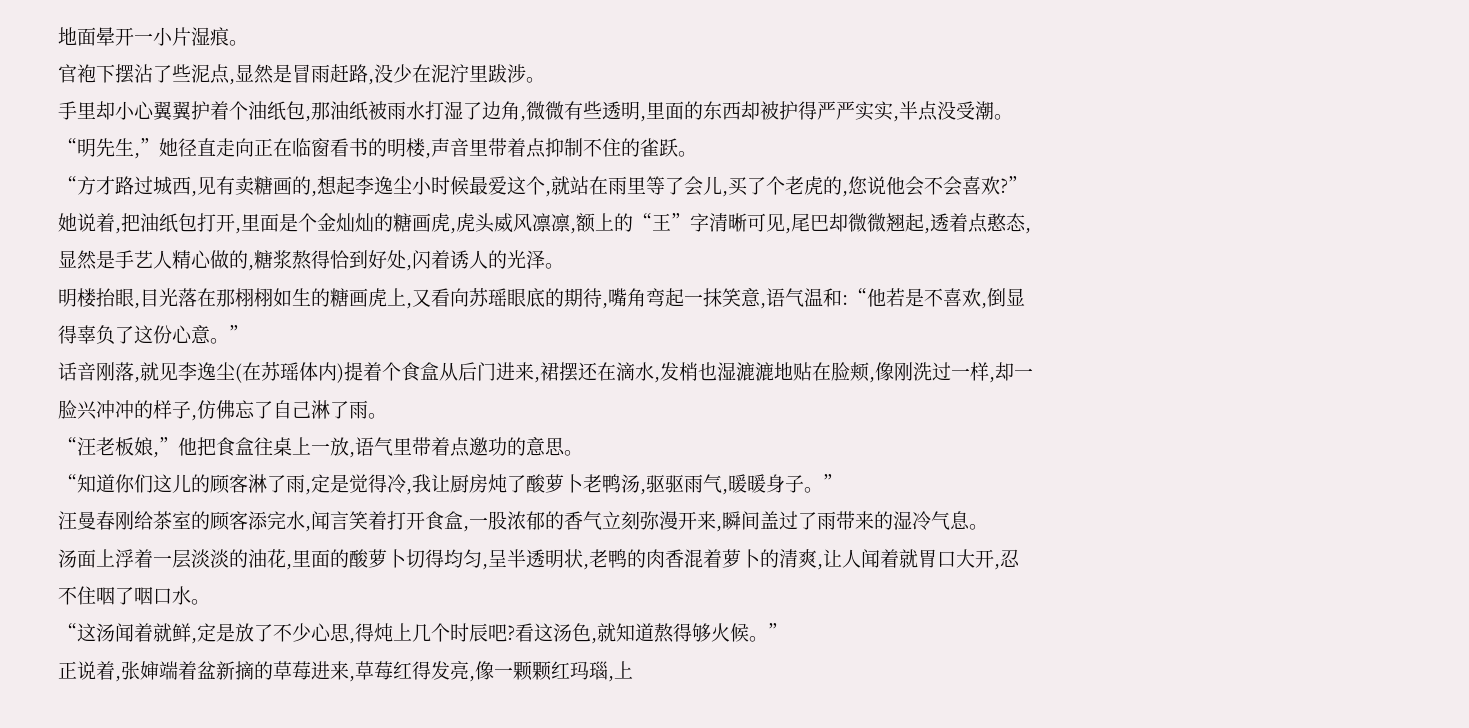地面晕开一小片湿痕。
官袍下摆沾了些泥点,显然是冒雨赶路,没少在泥泞里跋涉。
手里却小心翼翼护着个油纸包,那油纸被雨水打湿了边角,微微有些透明,里面的东西却被护得严严实实,半点没受潮。
“明先生,”她径直走向正在临窗看书的明楼,声音里带着点抑制不住的雀跃。
“方才路过城西,见有卖糖画的,想起李逸尘小时候最爱这个,就站在雨里等了会儿,买了个老虎的,您说他会不会喜欢?”
她说着,把油纸包打开,里面是个金灿灿的糖画虎,虎头威风凛凛,额上的“王”字清晰可见,尾巴却微微翘起,透着点憨态,显然是手艺人精心做的,糖浆熬得恰到好处,闪着诱人的光泽。
明楼抬眼,目光落在那栩栩如生的糖画虎上,又看向苏瑶眼底的期待,嘴角弯起一抹笑意,语气温和:“他若是不喜欢,倒显得辜负了这份心意。”
话音刚落,就见李逸尘(在苏瑶体内)提着个食盒从后门进来,裙摆还在滴水,发梢也湿漉漉地贴在脸颊,像刚洗过一样,却一脸兴冲冲的样子,仿佛忘了自己淋了雨。
“汪老板娘,”他把食盒往桌上一放,语气里带着点邀功的意思。
“知道你们这儿的顾客淋了雨,定是觉得冷,我让厨房炖了酸萝卜老鸭汤,驱驱雨气,暖暖身子。”
汪曼春刚给茶室的顾客添完水,闻言笑着打开食盒,一股浓郁的香气立刻弥漫开来,瞬间盖过了雨带来的湿冷气息。
汤面上浮着一层淡淡的油花,里面的酸萝卜切得均匀,呈半透明状,老鸭的肉香混着萝卜的清爽,让人闻着就胃口大开,忍不住咽了咽口水。
“这汤闻着就鲜,定是放了不少心思,得炖上几个时辰吧?看这汤色,就知道熬得够火候。”
正说着,张婶端着盆新摘的草莓进来,草莓红得发亮,像一颗颗红玛瑙,上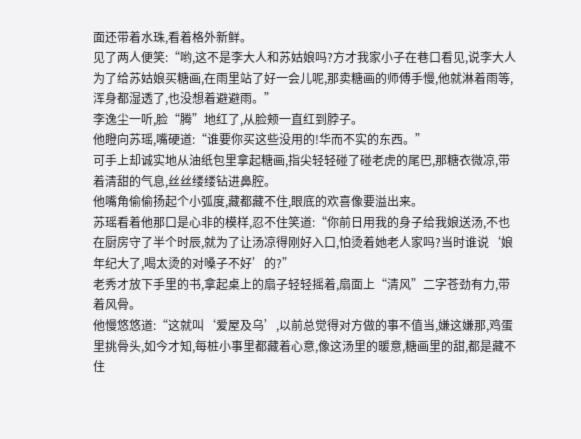面还带着水珠,看着格外新鲜。
见了两人便笑:“哟,这不是李大人和苏姑娘吗?方才我家小子在巷口看见,说李大人为了给苏姑娘买糖画,在雨里站了好一会儿呢,那卖糖画的师傅手慢,他就淋着雨等,浑身都湿透了,也没想着避避雨。”
李逸尘一听,脸“腾”地红了,从脸颊一直红到脖子。
他瞪向苏瑶,嘴硬道:“谁要你买这些没用的!华而不实的东西。”
可手上却诚实地从油纸包里拿起糖画,指尖轻轻碰了碰老虎的尾巴,那糖衣微凉,带着清甜的气息,丝丝缕缕钻进鼻腔。
他嘴角偷偷扬起个小弧度,藏都藏不住,眼底的欢喜像要溢出来。
苏瑶看着他那口是心非的模样,忍不住笑道:“你前日用我的身子给我娘送汤,不也在厨房守了半个时辰,就为了让汤凉得刚好入口,怕烫着她老人家吗?当时谁说‘娘年纪大了,喝太烫的对嗓子不好’的?”
老秀才放下手里的书,拿起桌上的扇子轻轻摇着,扇面上“清风”二字苍劲有力,带着风骨。
他慢悠悠道:“这就叫‘爱屋及乌’,以前总觉得对方做的事不值当,嫌这嫌那,鸡蛋里挑骨头,如今才知,每桩小事里都藏着心意,像这汤里的暖意,糖画里的甜,都是藏不住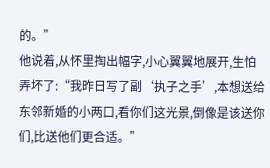的。”
他说着,从怀里掏出幅字,小心翼翼地展开,生怕弄坏了:“我昨日写了副‘执子之手’,本想送给东邻新婚的小两口,看你们这光景,倒像是该送你们,比送他们更合适。”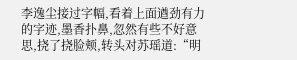李逸尘接过字幅,看着上面遒劲有力的字迹,墨香扑鼻,忽然有些不好意思,挠了挠脸颊,转头对苏瑶道:“明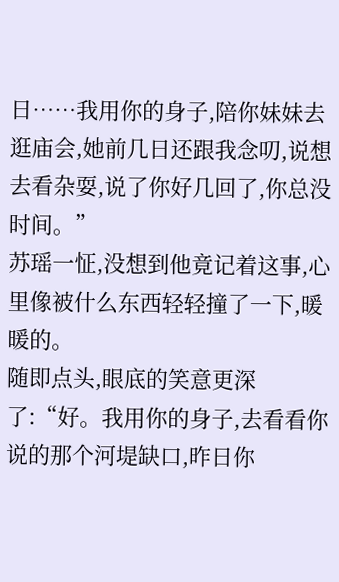日……我用你的身子,陪你妹妹去逛庙会,她前几日还跟我念叨,说想去看杂耍,说了你好几回了,你总没时间。”
苏瑶一怔,没想到他竟记着这事,心里像被什么东西轻轻撞了一下,暖暖的。
随即点头,眼底的笑意更深了:“好。我用你的身子,去看看你说的那个河堤缺口,昨日你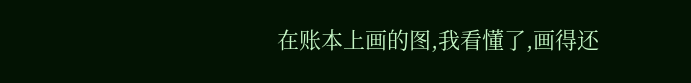在账本上画的图,我看懂了,画得还